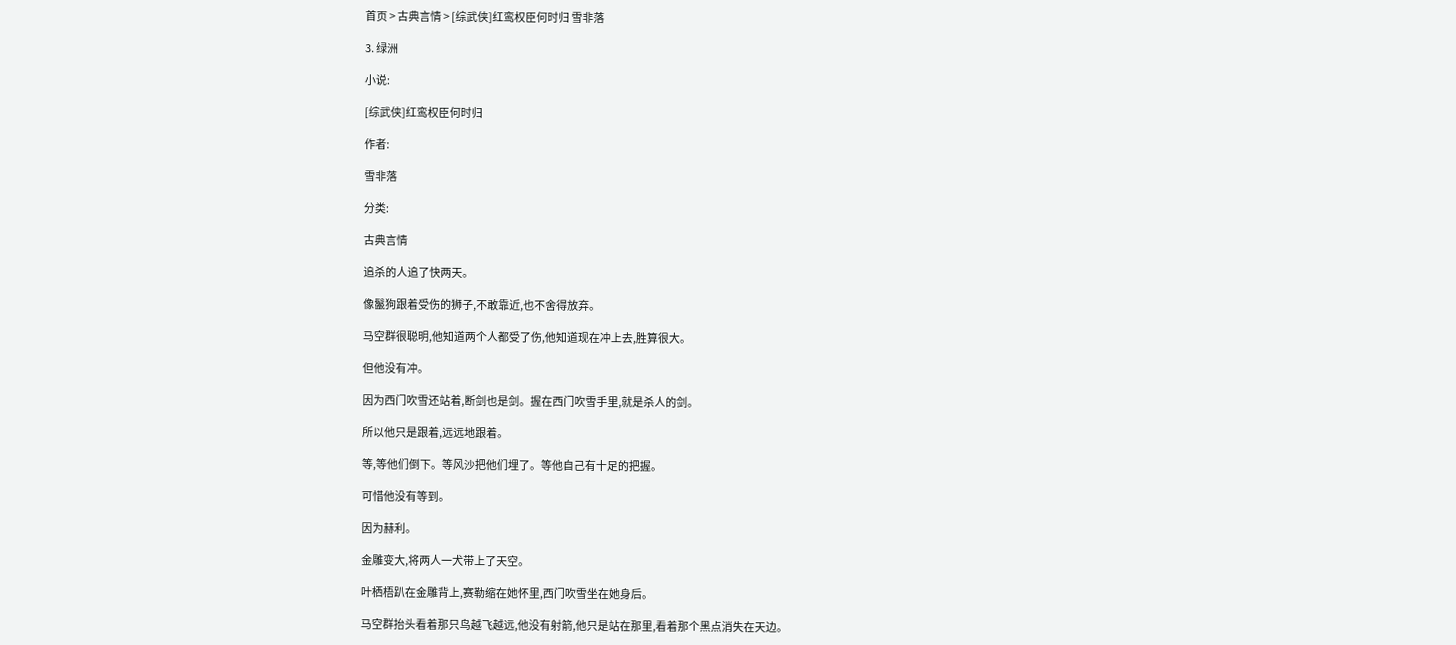首页 > 古典言情 > [综武侠]红鸾权臣何时归 雪非落

3. 绿洲

小说:

[综武侠]红鸾权臣何时归

作者:

雪非落

分类:

古典言情

追杀的人追了快两天。

像鬣狗跟着受伤的狮子,不敢靠近,也不舍得放弃。

马空群很聪明,他知道两个人都受了伤,他知道现在冲上去,胜算很大。

但他没有冲。

因为西门吹雪还站着,断剑也是剑。握在西门吹雪手里,就是杀人的剑。

所以他只是跟着,远远地跟着。

等,等他们倒下。等风沙把他们埋了。等他自己有十足的把握。

可惜他没有等到。

因为赫利。

金雕变大,将两人一犬带上了天空。

叶栖梧趴在金雕背上,赛勒缩在她怀里,西门吹雪坐在她身后。

马空群抬头看着那只鸟越飞越远,他没有射箭,他只是站在那里,看着那个黑点消失在天边。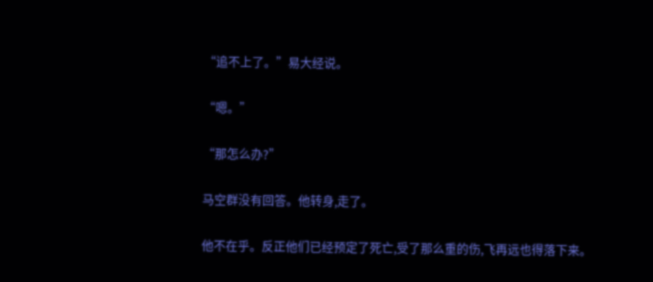“追不上了。”易大经说。

“嗯。”

“那怎么办?”

马空群没有回答。他转身,走了。

他不在乎。反正他们已经预定了死亡,受了那么重的伤,飞再远也得落下来。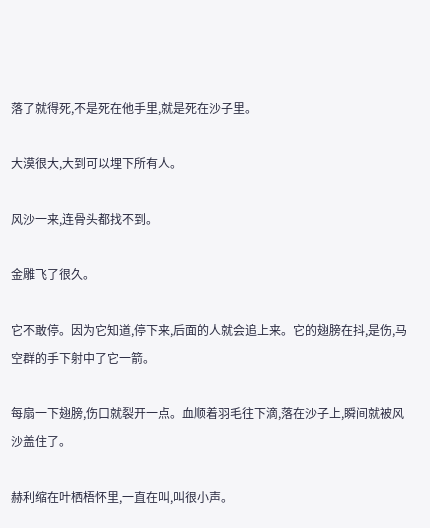落了就得死,不是死在他手里,就是死在沙子里。

大漠很大,大到可以埋下所有人。

风沙一来,连骨头都找不到。

金雕飞了很久。

它不敢停。因为它知道,停下来,后面的人就会追上来。它的翅膀在抖,是伤,马空群的手下射中了它一箭。

每扇一下翅膀,伤口就裂开一点。血顺着羽毛往下滴,落在沙子上,瞬间就被风沙盖住了。

赫利缩在叶栖梧怀里,一直在叫,叫很小声。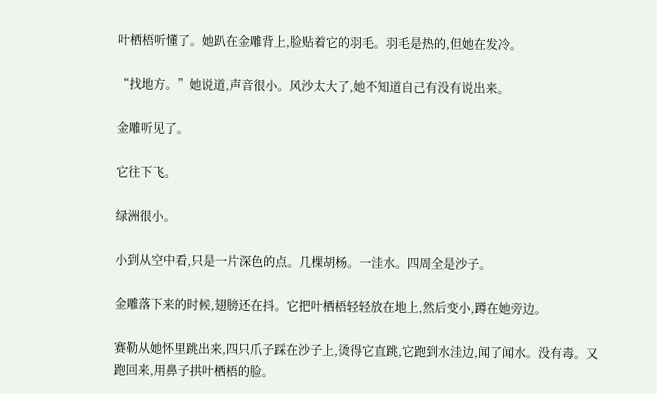叶栖梧听懂了。她趴在金雕背上,脸贴着它的羽毛。羽毛是热的,但她在发冷。

“找地方。”她说道,声音很小。风沙太大了,她不知道自己有没有说出来。

金雕听见了。

它往下飞。

绿洲很小。

小到从空中看,只是一片深色的点。几棵胡杨。一洼水。四周全是沙子。

金雕落下来的时候,翅膀还在抖。它把叶栖梧轻轻放在地上,然后变小,蹲在她旁边。

赛勒从她怀里跳出来,四只爪子踩在沙子上,烫得它直跳,它跑到水洼边,闻了闻水。没有毒。又跑回来,用鼻子拱叶栖梧的脸。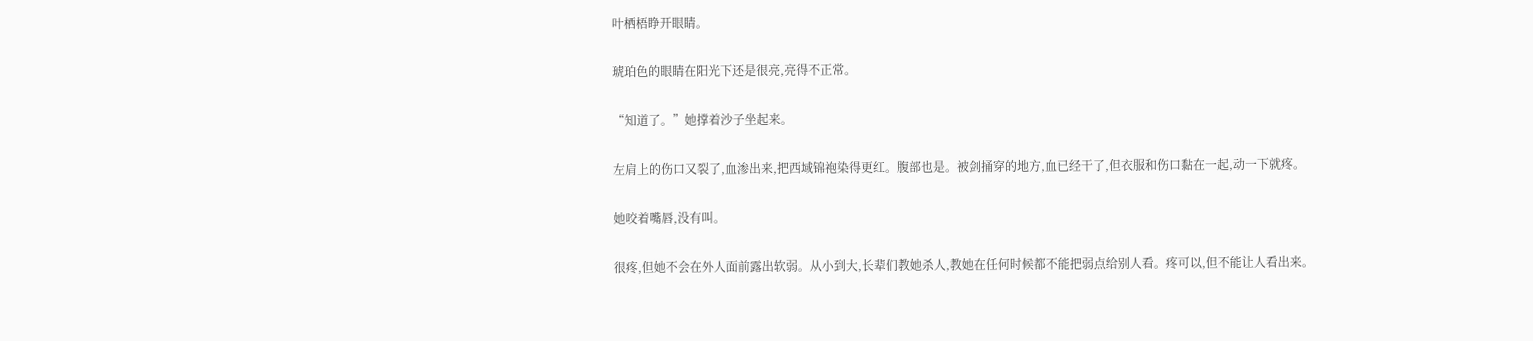叶栖梧睁开眼睛。

琥珀色的眼睛在阳光下还是很亮,亮得不正常。

“知道了。”她撑着沙子坐起来。

左肩上的伤口又裂了,血渗出来,把西域锦袍染得更红。腹部也是。被剑捅穿的地方,血已经干了,但衣服和伤口黏在一起,动一下就疼。

她咬着嘴唇,没有叫。

很疼,但她不会在外人面前露出软弱。从小到大,长辈们教她杀人,教她在任何时候都不能把弱点给别人看。疼可以,但不能让人看出来。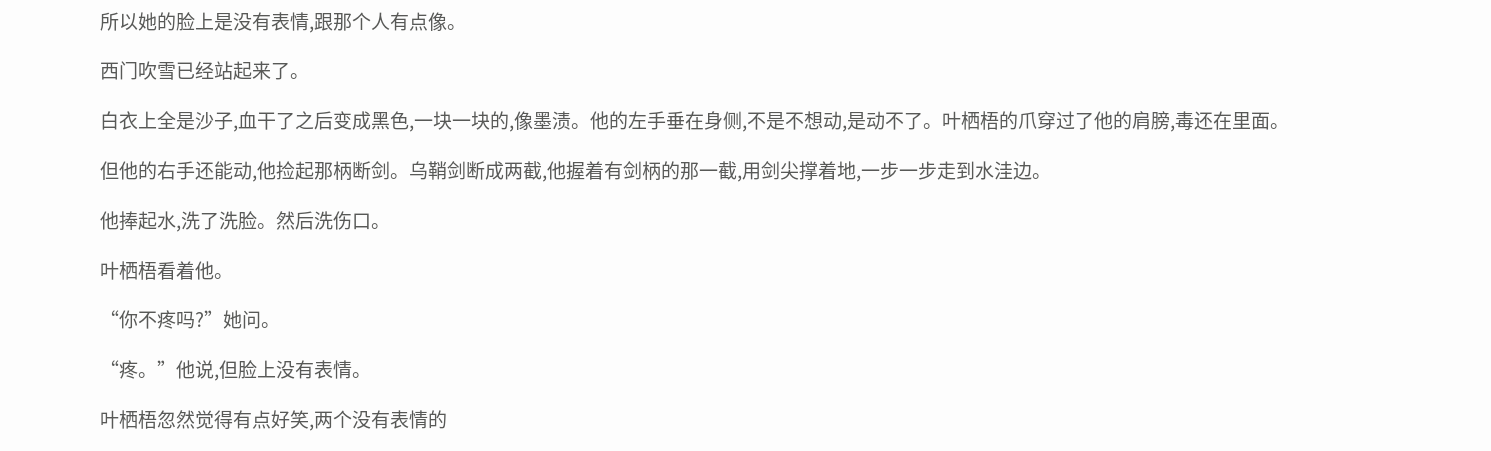所以她的脸上是没有表情,跟那个人有点像。

西门吹雪已经站起来了。

白衣上全是沙子,血干了之后变成黑色,一块一块的,像墨渍。他的左手垂在身侧,不是不想动,是动不了。叶栖梧的爪穿过了他的肩膀,毒还在里面。

但他的右手还能动,他捡起那柄断剑。乌鞘剑断成两截,他握着有剑柄的那一截,用剑尖撑着地,一步一步走到水洼边。

他捧起水,洗了洗脸。然后洗伤口。

叶栖梧看着他。

“你不疼吗?”她问。

“疼。”他说,但脸上没有表情。

叶栖梧忽然觉得有点好笑,两个没有表情的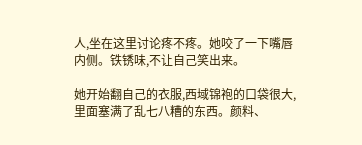人,坐在这里讨论疼不疼。她咬了一下嘴唇内侧。铁锈味,不让自己笑出来。

她开始翻自己的衣服,西域锦袍的口袋很大,里面塞满了乱七八糟的东西。颜料、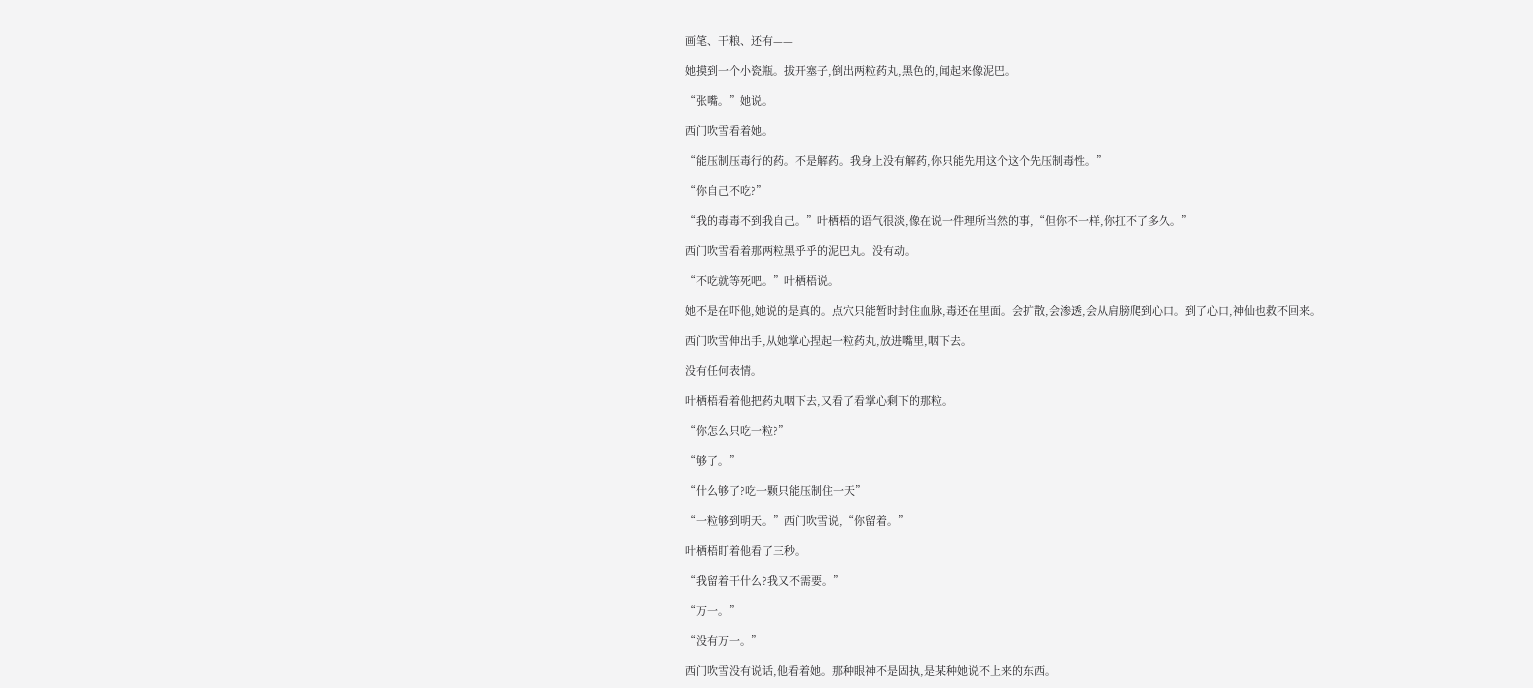画笔、干粮、还有——

她摸到一个小瓷瓶。拔开塞子,倒出两粒药丸,黑色的,闻起来像泥巴。

“张嘴。”她说。

西门吹雪看着她。

“能压制压毒行的药。不是解药。我身上没有解药,你只能先用这个这个先压制毒性。”

“你自己不吃?”

“我的毒毒不到我自己。”叶栖梧的语气很淡,像在说一件理所当然的事,“但你不一样,你扛不了多久。”

西门吹雪看着那两粒黑乎乎的泥巴丸。没有动。

“不吃就等死吧。”叶栖梧说。

她不是在吓他,她说的是真的。点穴只能暂时封住血脉,毒还在里面。会扩散,会渗透,会从肩膀爬到心口。到了心口,神仙也救不回来。

西门吹雪伸出手,从她掌心捏起一粒药丸,放进嘴里,咽下去。

没有任何表情。

叶栖梧看着他把药丸咽下去,又看了看掌心剩下的那粒。

“你怎么只吃一粒?”

“够了。”

“什么够了?吃一颗只能压制住一天”

“一粒够到明天。”西门吹雪说,“你留着。”

叶栖梧盯着他看了三秒。

“我留着干什么?我又不需要。”

“万一。”

“没有万一。”

西门吹雪没有说话,他看着她。那种眼神不是固执,是某种她说不上来的东西。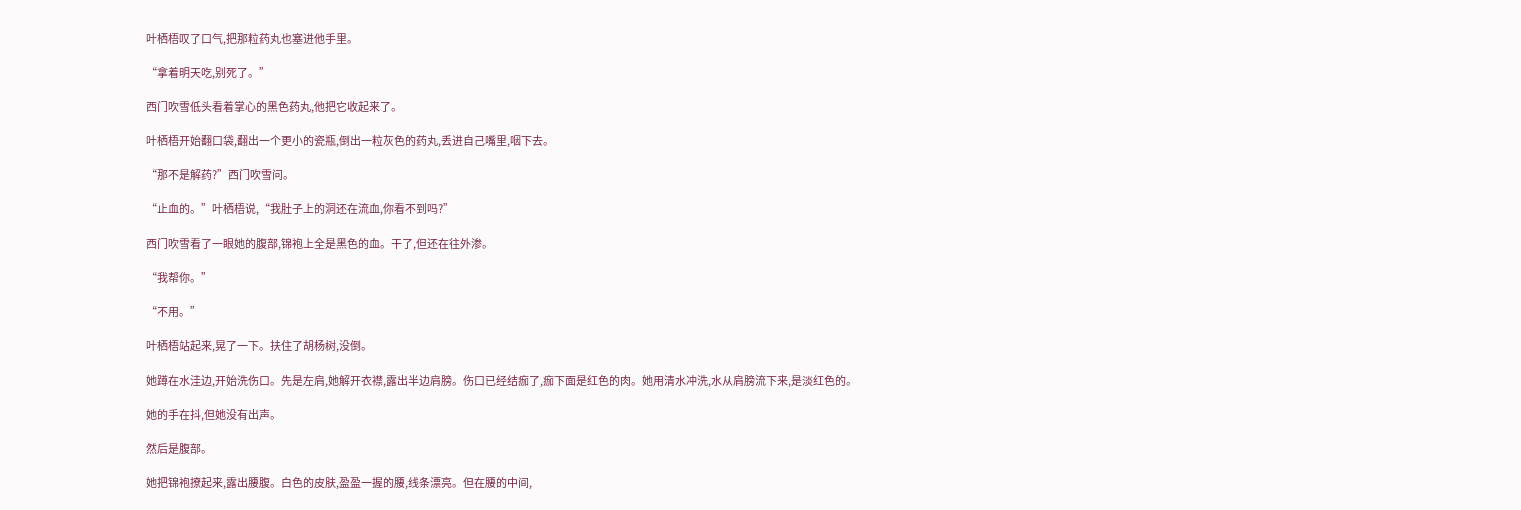叶栖梧叹了口气,把那粒药丸也塞进他手里。

“拿着明天吃,别死了。”

西门吹雪低头看着掌心的黑色药丸,他把它收起来了。

叶栖梧开始翻口袋,翻出一个更小的瓷瓶,倒出一粒灰色的药丸,丢进自己嘴里,咽下去。

“那不是解药?”西门吹雪问。

“止血的。”叶栖梧说,“我肚子上的洞还在流血,你看不到吗?”

西门吹雪看了一眼她的腹部,锦袍上全是黑色的血。干了,但还在往外渗。

“我帮你。”

“不用。”

叶栖梧站起来,晃了一下。扶住了胡杨树,没倒。

她蹲在水洼边,开始洗伤口。先是左肩,她解开衣襟,露出半边肩膀。伤口已经结痂了,痂下面是红色的肉。她用清水冲洗,水从肩膀流下来,是淡红色的。

她的手在抖,但她没有出声。

然后是腹部。

她把锦袍撩起来,露出腰腹。白色的皮肤,盈盈一握的腰,线条漂亮。但在腰的中间,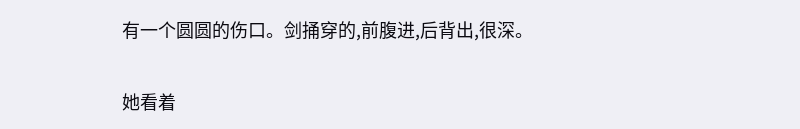有一个圆圆的伤口。剑捅穿的,前腹进,后背出,很深。

她看着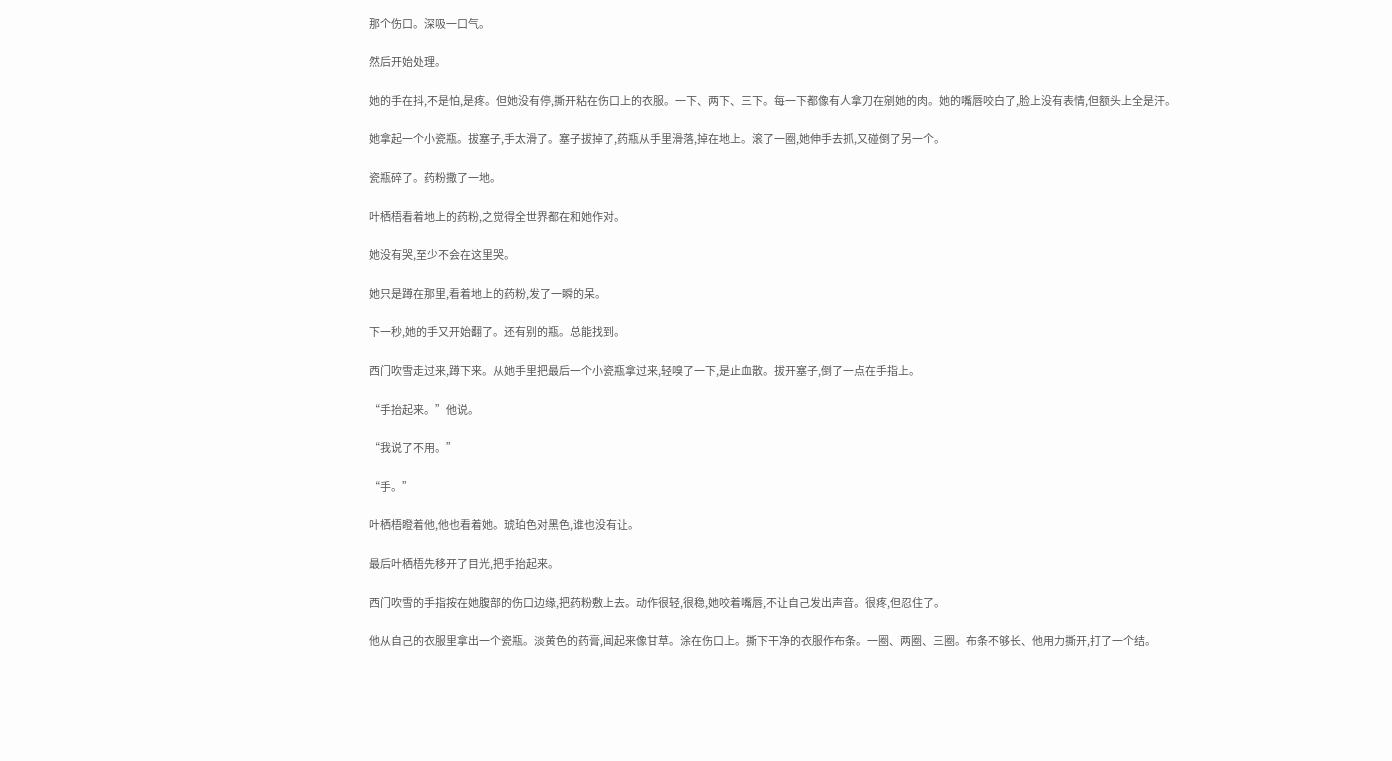那个伤口。深吸一口气。

然后开始处理。

她的手在抖,不是怕,是疼。但她没有停,撕开粘在伤口上的衣服。一下、两下、三下。每一下都像有人拿刀在剜她的肉。她的嘴唇咬白了,脸上没有表情,但额头上全是汗。

她拿起一个小瓷瓶。拔塞子,手太滑了。塞子拔掉了,药瓶从手里滑落,掉在地上。滚了一圈,她伸手去抓,又碰倒了另一个。

瓷瓶碎了。药粉撒了一地。

叶栖梧看着地上的药粉,之觉得全世界都在和她作对。

她没有哭,至少不会在这里哭。

她只是蹲在那里,看着地上的药粉,发了一瞬的呆。

下一秒,她的手又开始翻了。还有别的瓶。总能找到。

西门吹雪走过来,蹲下来。从她手里把最后一个小瓷瓶拿过来,轻嗅了一下,是止血散。拔开塞子,倒了一点在手指上。

“手抬起来。”他说。

“我说了不用。”

“手。”

叶栖梧瞪着他,他也看着她。琥珀色对黑色,谁也没有让。

最后叶栖梧先移开了目光,把手抬起来。

西门吹雪的手指按在她腹部的伤口边缘,把药粉敷上去。动作很轻,很稳,她咬着嘴唇,不让自己发出声音。很疼,但忍住了。

他从自己的衣服里拿出一个瓷瓶。淡黄色的药膏,闻起来像甘草。涂在伤口上。撕下干净的衣服作布条。一圈、两圈、三圈。布条不够长、他用力撕开,打了一个结。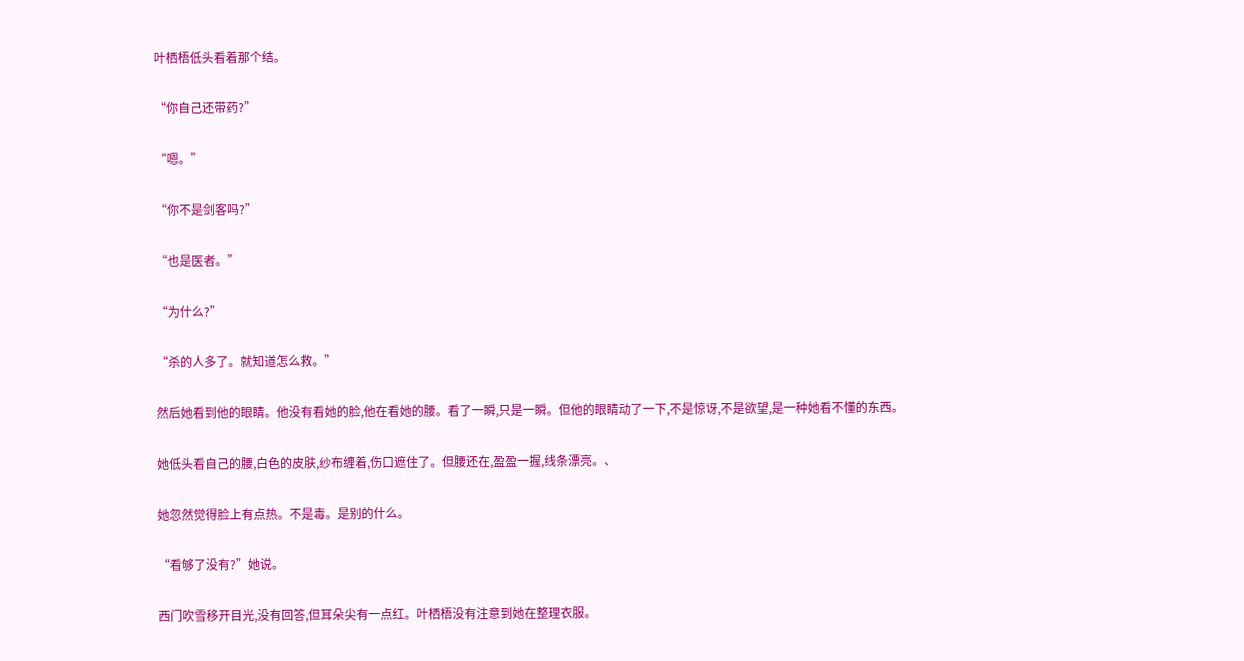叶栖梧低头看着那个结。

“你自己还带药?”

“嗯。”

“你不是剑客吗?”

“也是医者。”

“为什么?”

“杀的人多了。就知道怎么救。”

然后她看到他的眼睛。他没有看她的脸,他在看她的腰。看了一瞬,只是一瞬。但他的眼睛动了一下,不是惊讶,不是欲望,是一种她看不懂的东西。

她低头看自己的腰,白色的皮肤,纱布缠着,伤口遮住了。但腰还在,盈盈一握,线条漂亮。、

她忽然觉得脸上有点热。不是毒。是别的什么。

“看够了没有?”她说。

西门吹雪移开目光,没有回答,但耳朵尖有一点红。叶栖梧没有注意到她在整理衣服。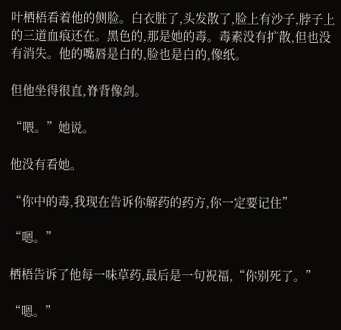叶栖梧看着他的侧脸。白衣脏了,头发散了,脸上有沙子,脖子上的三道血痕还在。黑色的,那是她的毒。毒素没有扩散,但也没有消失。他的嘴唇是白的,脸也是白的,像纸。

但他坐得很直,脊背像剑。

“喂。”她说。

他没有看她。

“你中的毒,我现在告诉你解药的药方,你一定要记住”

“嗯。”

栖梧告诉了他每一味草药,最后是一句祝福,“你别死了。”

“嗯。”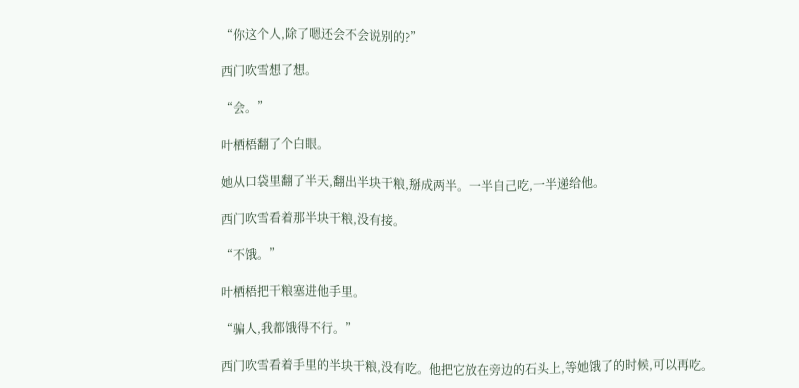“你这个人,除了嗯还会不会说别的?”

西门吹雪想了想。

“会。”

叶栖梧翻了个白眼。

她从口袋里翻了半天,翻出半块干粮,掰成两半。一半自己吃,一半递给他。

西门吹雪看着那半块干粮,没有接。

“不饿。”

叶栖梧把干粮塞进他手里。

“骗人,我都饿得不行。”

西门吹雪看着手里的半块干粮,没有吃。他把它放在旁边的石头上,等她饿了的时候,可以再吃。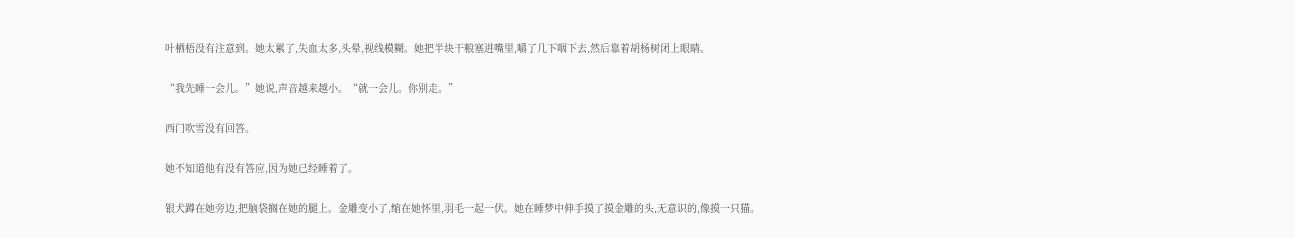叶栖梧没有注意到。她太累了,失血太多,头晕,视线模糊。她把半块干粮塞进嘴里,嚼了几下咽下去,然后靠着胡杨树闭上眼睛。

“我先睡一会儿。”她说,声音越来越小。“就一会儿。你别走。”

西门吹雪没有回答。

她不知道他有没有答应,因为她已经睡着了。

银犬蹲在她旁边,把脑袋搁在她的腿上。金雕变小了,缩在她怀里,羽毛一起一伏。她在睡梦中伸手摸了摸金雕的头,无意识的,像摸一只猫。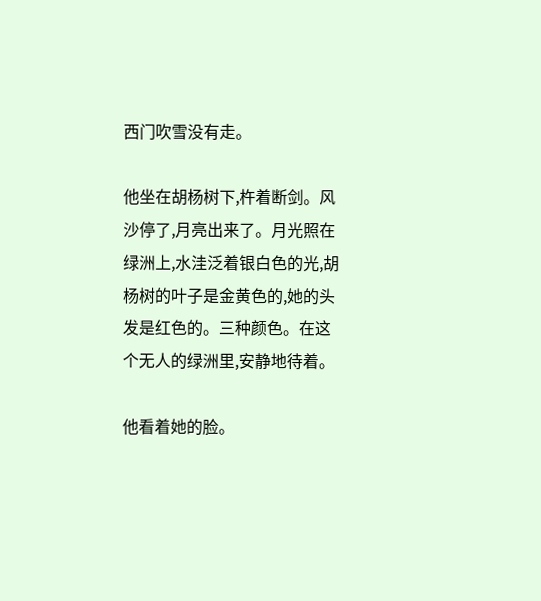西门吹雪没有走。

他坐在胡杨树下,杵着断剑。风沙停了,月亮出来了。月光照在绿洲上,水洼泛着银白色的光,胡杨树的叶子是金黄色的,她的头发是红色的。三种颜色。在这个无人的绿洲里,安静地待着。

他看着她的脸。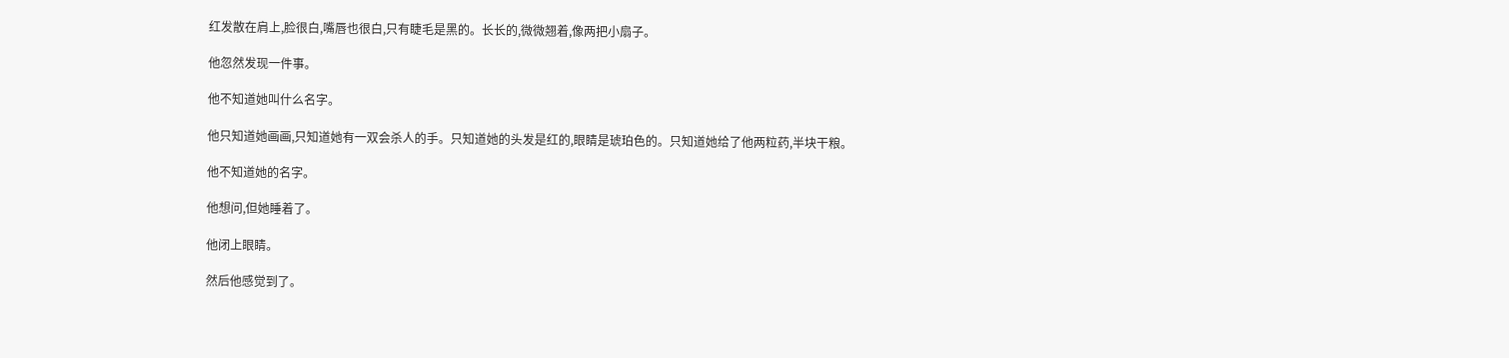红发散在肩上,脸很白,嘴唇也很白,只有睫毛是黑的。长长的,微微翘着,像两把小扇子。

他忽然发现一件事。

他不知道她叫什么名字。

他只知道她画画,只知道她有一双会杀人的手。只知道她的头发是红的,眼睛是琥珀色的。只知道她给了他两粒药,半块干粮。

他不知道她的名字。

他想问,但她睡着了。

他闭上眼睛。

然后他感觉到了。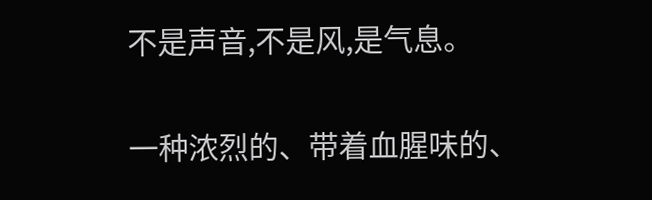不是声音,不是风,是气息。

一种浓烈的、带着血腥味的、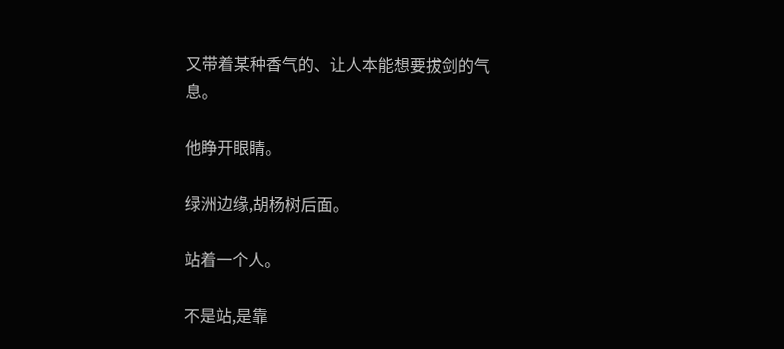又带着某种香气的、让人本能想要拔剑的气息。

他睁开眼睛。

绿洲边缘,胡杨树后面。

站着一个人。

不是站,是靠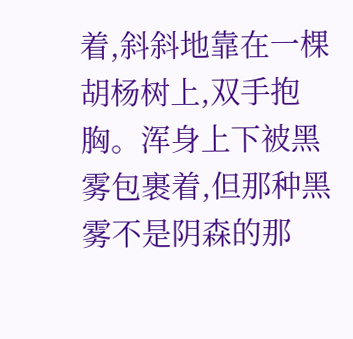着,斜斜地靠在一棵胡杨树上,双手抱胸。浑身上下被黑雾包裹着,但那种黑雾不是阴森的那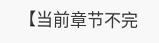【当前章节不完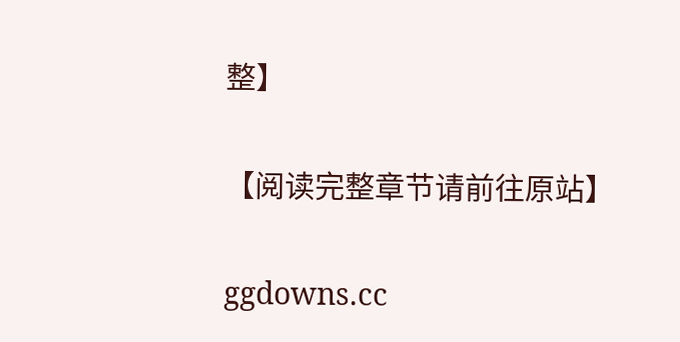整】

【阅读完整章节请前往原站】

ggdowns.cc